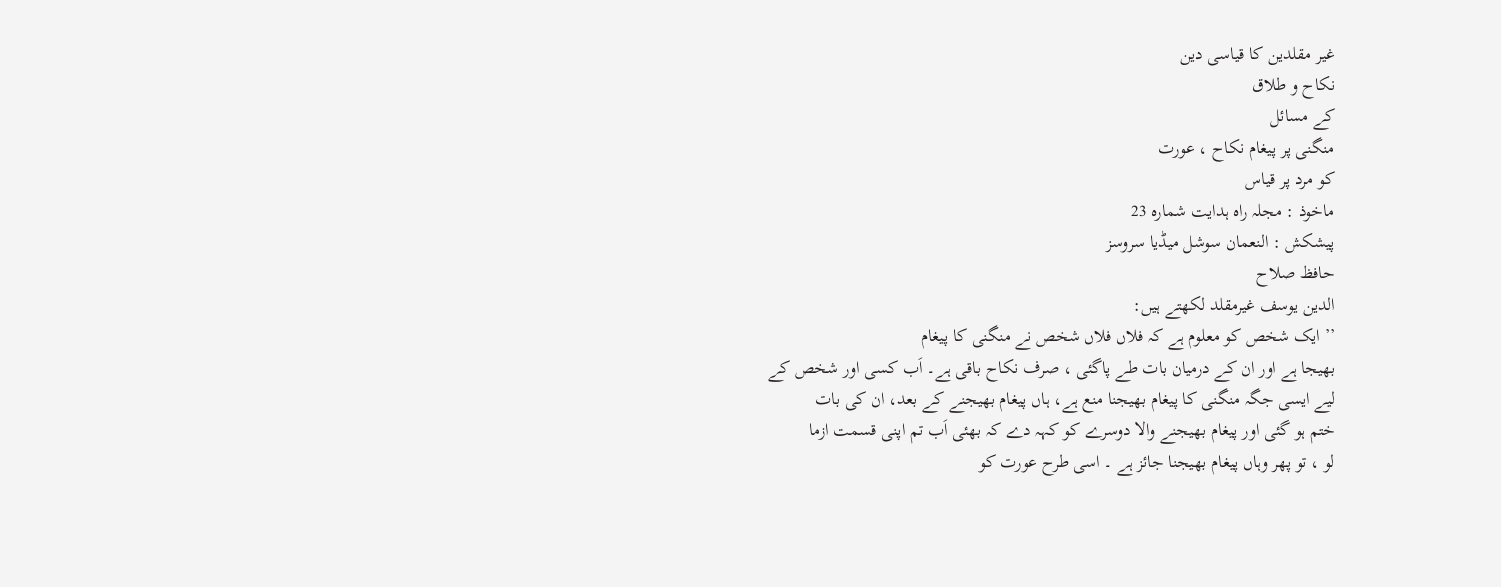غیر مقلدین کا قیاسی دین
نکاح و طلاق
کے مسائل
منگنی پر پیغام نکاح ، عورت
کو مرد پر قیاس
ماخوذ : مجلہ راہ ہدایت شمارہ 23
پیشکش : النعمان سوشل میڈیا سروسز
حافظ صلاح
الدین یوسف غیرمقلد لکھتے ہیں:
’’ ایک شخص کو معلوم ہے کہ فلاں فلاں شخص نے منگنی کا پیغام
بھیجا ہے اور ان کے درمیان بات طے پاگئی ، صرف نکاح باقی ہے۔ اَب کسی اور شخص کے
لیے ایسی جگہ منگنی کا پیغام بھیجنا منع ہے، ہاں پیغام بھیجنے کے بعد، ان کی بات
ختم ہو گئی اور پیغام بھیجنے والا دوسرے کو کہہ دے کہ بھئی اَب تم اپنی قسمت ازما
لو ، تو پھر وہاں پیغام بھیجنا جائز ہے ۔ اسی طرح عورت کو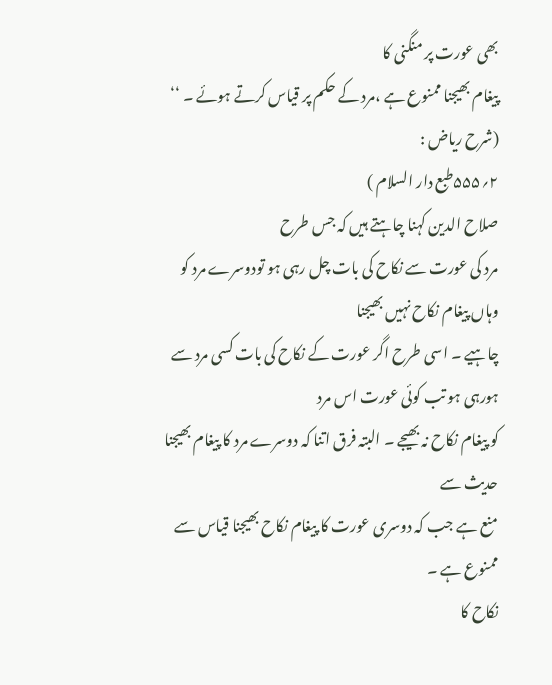بھی عورت پر منگنی کا
پیغام بھیجنا ممنوع ہے ،مرد کے حکم پر قیاس کرتے ہوئے ۔ ‘‘
(شرح ریاض :
۲؍۵۵۵طبع دار السلام )
صلاح الدین کہنا چاہتے ہیں کہ جس طرح
مرد کی عورت سے نکاح کی بات چل رہی ہو تودوسرے مرد کو وہاں پیغام نکاح نہیں بھیجنا
چاہیے ۔ اسی طرح اگر عورت کے نکاح کی بات کسی مرد سے ہورہی ہو تب کوئی عورت اس مرد
کو پیغام نکاح نہ بھیجے ۔ البتہ فرق اتنا کہ دوسرے مرد کا پیغام بھیجنا حدیث سے
منع ہے جب کہ دوسری عورت کا پیغام نکاح بھیجنا قیاس سے ممنوع ہے ۔
نکاح کا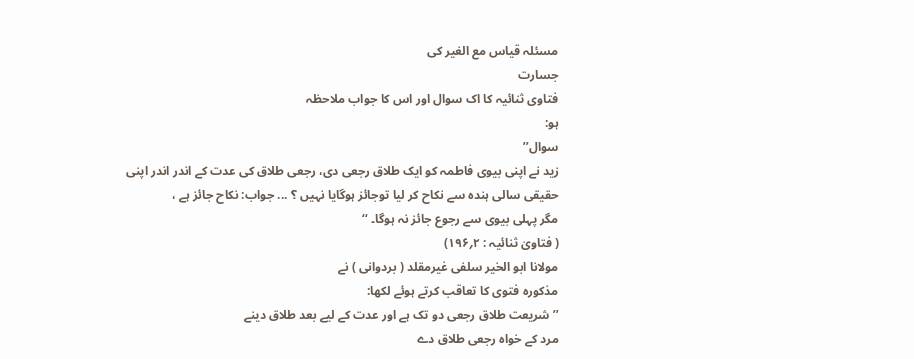مسئلہ قیاس مع الغیر کی
جسارت
فتاوی ثنائیہ کا اک سوال اور اس کا جواب ملاحظہ
ہو:
سوال’’
زید نے اپنی بیوی فاطمہ کو ایک طلاق رجعی دی، رجعی طلاق کی عدت کے اندر اندر اپنی
حقیقی سالی ہندہ سے نکاح کر لیا توجائز ہوگایا نہیں ؟ ... جواب: نکاح جائز ہے ،
مگر پہلی بیوی سے رجوع جائز نہ ہوگا۔ ‘‘
( فتاویٰ ثنائیہ : ۲؍۱۹۶)
مولانا ابو الخیر سلفی غیرمقلد ( بردوانی ) نے
مذکورہ فتوی کا تعاقب کرتے ہوئے لکھا:
’’ شریعت طلاق رجعی دو تک ہے اور عدت کے لیے بعد طلاق دینے
مرد کے خواہ رجعی طلاق دے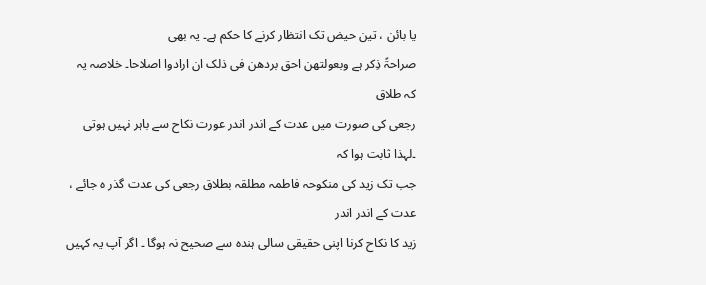یا بائن ، تین حیض تک انتظار کرنے کا حکم ہے۔ یہ بھی
صراحۃً ذِکر ہے وبعولتھن احق بردھن فی ذلک ان ارادوا اصلاحا۔ خلاصہ یہ کہ طلاق
رجعی کی صورت میں عدت کے اندر اندر عورت نکاح سے باہر نہیں ہوتی ۔لہذا ثابت ہوا کہ
جب تک زید کی منکوحہ فاطمہ مطلقہ بطلاق رجعی کی عدت گذر ہ جائے ، عدت کے اندر اندر
زید کا نکاح کرنا اپنی حقیقی سالی ہندہ سے صحیح نہ ہوگا ۔ اگر آپ یہ کہیں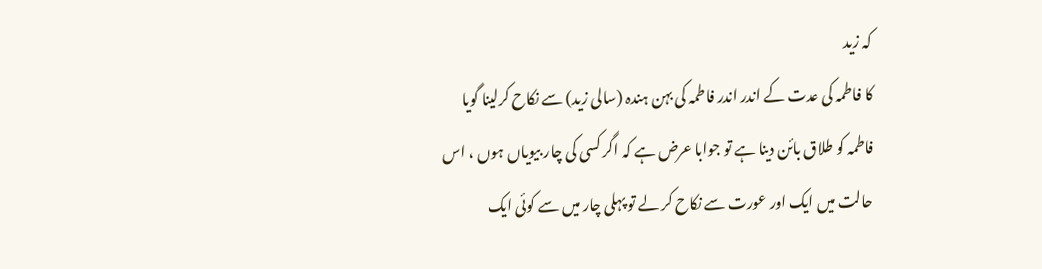کہ زید
کا فاطمہ کی عدت کے اندر اندر فاطمہ کی بہن ہندہ (سالی زید) سے نکاح کرلینا گویا
فاطمہ کو طلاق بائن دینا ہے تو جوابا عرض ہے کہ اگر کسی کی چار بیویاں ہوں ، اس
حالت میں ایک اور عورت سے نکاح کر لے تو پہلی چار میں سے کوئی ایک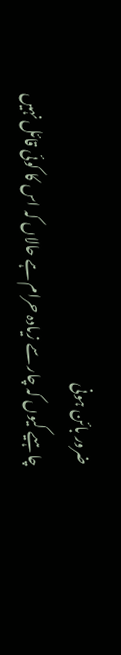ضرور بائن ہونی
چاہیے کیوں کہ چار سے زیادہ حرام ہے حالاں کہ اس کا کوئی قائل نہیں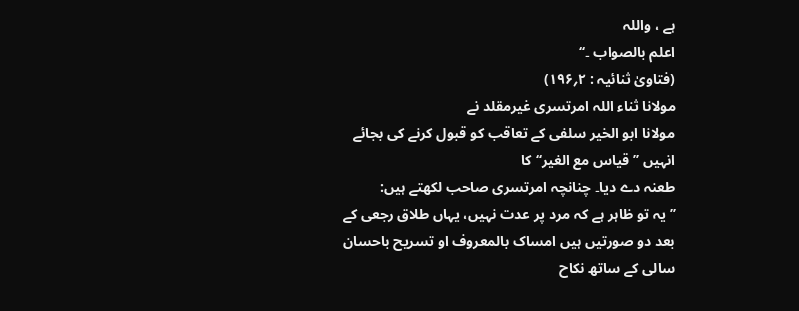ہے ، واللہ
اعلم بالصواب ۔‘‘
(فتاویٰ ثنائیہ : ۲؍۱۹۶)
مولانا ثناء اللہ امرتسری غیرمقلد نے
مولانا ابو الخیر سلفی کے تعاقب کو قبول کرنے کی بجائے انہیں ’’ قیاس مع الغیر‘‘کا
طعنہ دے دیا۔ چنانچہ امرتسری صاحب لکھتے ہیں:
’’ یہ تو ظاہر ہے کہ مرد پر عدت نہیں، یہاں طلاق رجعی کے
بعد دو صورتیں ہیں امساک بالمعروف او تسریح باحسان سالی کے ساتھ نکاح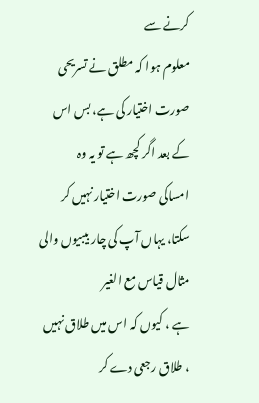کرنے سے
معلوم ہوا کہ مطلق نے تسریحی صورت اختیار کی ہے، بس اس کے بعد اگر کچھ ہے تو یہ وہ
امساکی صورت اختیار نہیں کر سکتا، یہاں آپ کی چار بیبیوں والی مثال قیاس مع الغیر
ہے ، کیوں کہ اس میں طلاق نہیں ، طلاق رجعی دے کر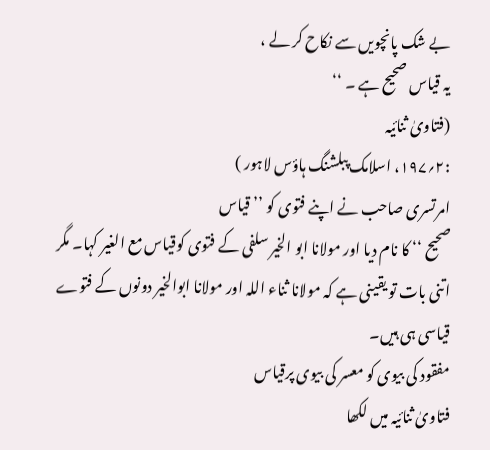بے شک پانچویں سے نکاح کر لے ،
یہ قیاس صحیح ہے ۔ ‘‘
(فتاویٰ ثنائیہ
:۲؍۱۹۷، اسلامک پبلشنگ ہاؤس لاہور )
امرتسری صاحب نے اپنے فتوی کو ’’ قیاس
صحیح ‘‘ کا نام دیا اور مولانا ابو الخیر سلفی کے فتوی کوقیاس مع الغیر کہا۔ مگر
اتنی بات تو یقینی ہے کہ مولانا ثناء اللہ اور مولانا ابوالخیر دونوں کے فتوے
قیاسی ہی ہیں۔
مفقود کی بیوی کو معسر کی بیوی پرقیاس
فتاویٰ ثنائیہ میں لکھا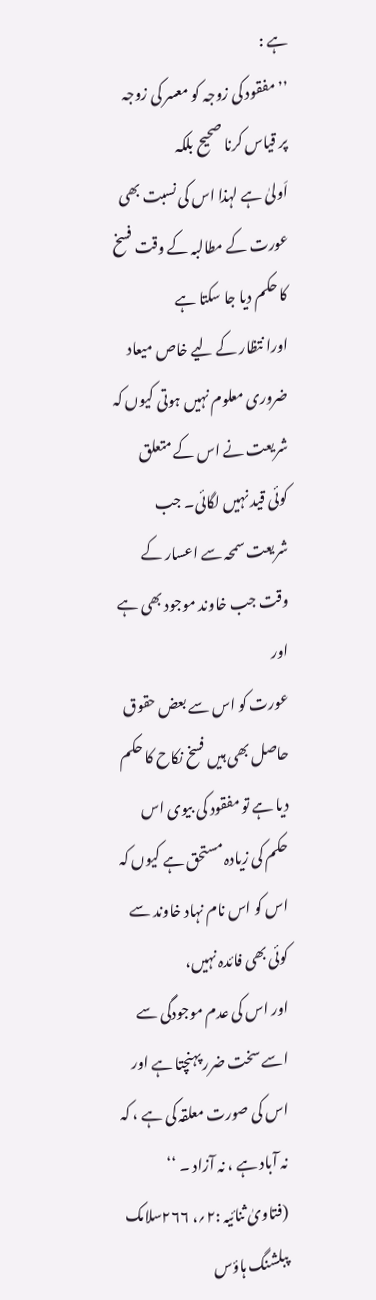ہے :
’’ مفقود کی زوجہ کو معسر کی زوجہ پر قیاس کرنا صحیح بلکہ
اَولیٰ ہے لہذا اس کی نسبت بھی عورت کے مطالبہ کے وقت فسخ کا حکم دیا جا سکتا ہے
اورا نتظار کے لیے خاص میعاد ضروری معلوم نہیں ہوتی کیوں کہ شریعت نے اس کے متعلق
کوئی قید نہیں لگائی۔ جب شریعت سمحہ سے اعسار کے وقت جب خاوند موجود بھی ہے اور
عورت کو اس سے بعض حقوق حاصل بھی ہیں فسخ نکاح کا حکم دیا ہے تو مفقود کی بیوی اس
حکم کی زیادہ مستحق ہے کیوں کہ اس کو اس نام نہاد خاوند سے کوئی بھی فائدہ نہیں،
اور اس کی عدم موجودگی سے اسے سخت ضرر پہنچتا ہے اور اس کی صورت معلقہ کی ہے ، کہ
نہ آباد ہے ، نہ آزاد ۔ ‘‘
(فتاویٰ ثنائیہ :۲؍، ۲۶۶سلامک پبلشنگ ہاؤس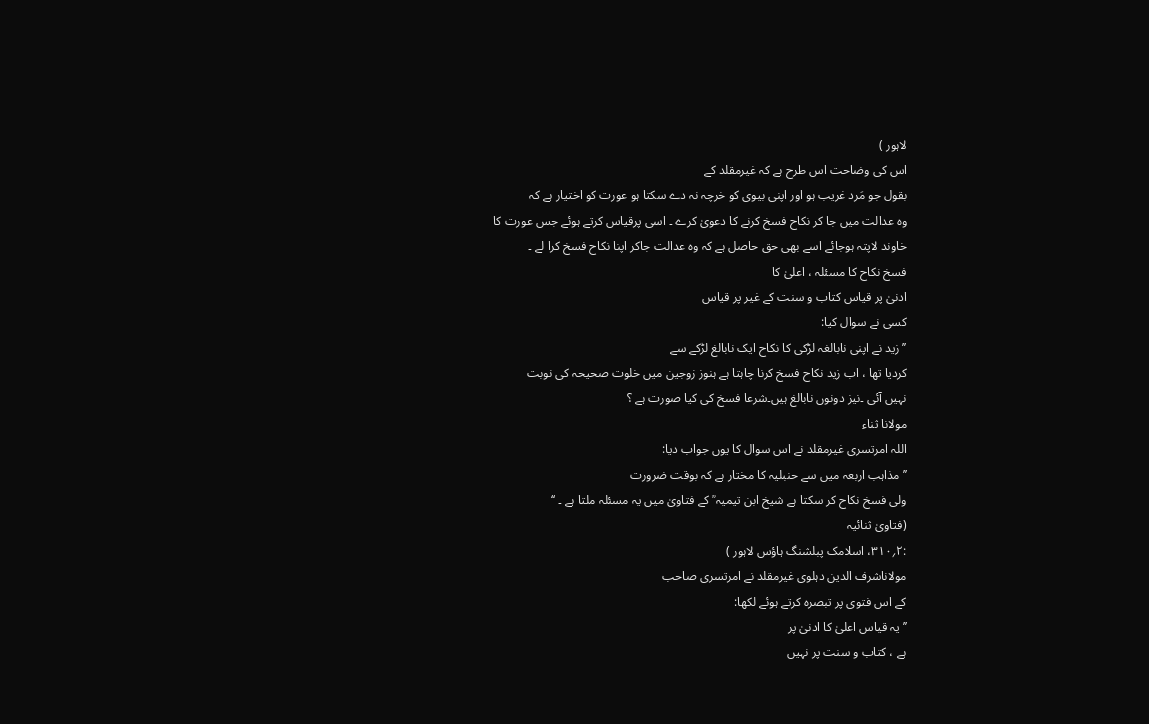لاہور )
اس کی وضاحت اس طرح ہے کہ غیرمقلد کے
بقول جو مَرد غریب ہو اور اپنی بیوی کو خرچہ نہ دے سکتا ہو عورت کو اختیار ہے کہ
وہ عدالت میں جا کر نکاح فسخ کرنے کا دعویٰ کرے ۔ اسی پرقیاس کرتے ہوئے جس عورت کا
خاوند لاپتہ ہوجائے اسے بھی حق حاصل ہے کہ وہ عدالت جاکر اپنا نکاح فسخ کرا لے ۔
فسخ نکاح کا مسئلہ ، اعلیٰ کا
ادنیٰ پر قیاس کتاب و سنت کے غیر پر قیاس
کسی نے سوال کیا:
’’ زید نے اپنی نابالغہ لڑکی کا نکاح ایک نابالغ لڑکے سے
کردیا تھا ، اب زید نکاح فسخ کرنا چاہتا ہے ہنوز زوجین میں خلوت صحیحہ کی نوبت
نہیں آئی ۔نیز دونوں نابالغ ہیں۔شرعا فسخ کی کیا صورت ہے ؟
مولانا ثناء
اللہ امرتسری غیرمقلد نے اس سوال کا یوں جواب دیا:
’’ مذاہب اربعہ میں سے حنبلیہ کا مختار ہے کہ بوقت ضرورت
ولی فسخ نکاح کر سکتا ہے شیخ ابن تیمیہ ؒ کے فتاویٰ میں یہ مسئلہ ملتا ہے ۔ ‘‘
(فتاویٰ ثنائیہ
:۲؍۳۱۰، اسلامک پبلشنگ ہاؤس لاہور )
مولاناشرف الدین دہلوی غیرمقلد نے امرتسری صاحب
کے اس فتوی پر تبصرہ کرتے ہوئے لکھا:
’’ یہ قیاس اعلیٰ کا ادنیٰ پر
ہے ، کتاب و سنت پر نہیں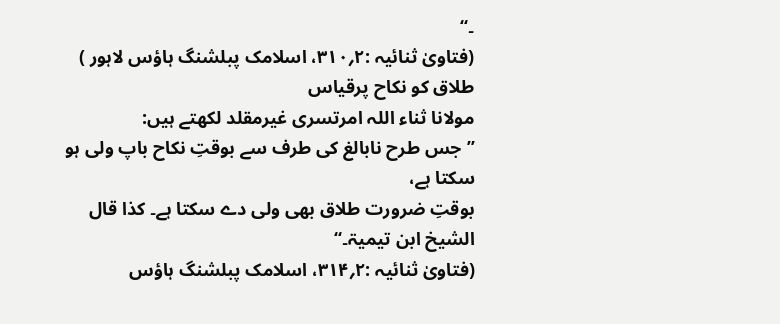۔‘‘
(فتاویٰ ثنائیہ :۲؍۳۱۰، اسلامک پبلشنگ ہاؤس لاہور )
طلاق کو نکاح پرقیاس
مولانا ثناء اللہ امرتسری غیرمقلد لکھتے ہیں:
’’جس طرح نابالغ کی طرف سے بوقتِ نکاح باپ ولی ہو سکتا ہے،
بوقتِ ضرورت طلاق بھی ولی دے سکتا ہے۔ کذا قال الشیخ ابن تیمیۃ۔‘‘
(فتاویٰ ثنائیہ :۲؍۳۱۴، اسلامک پبلشنگ ہاؤس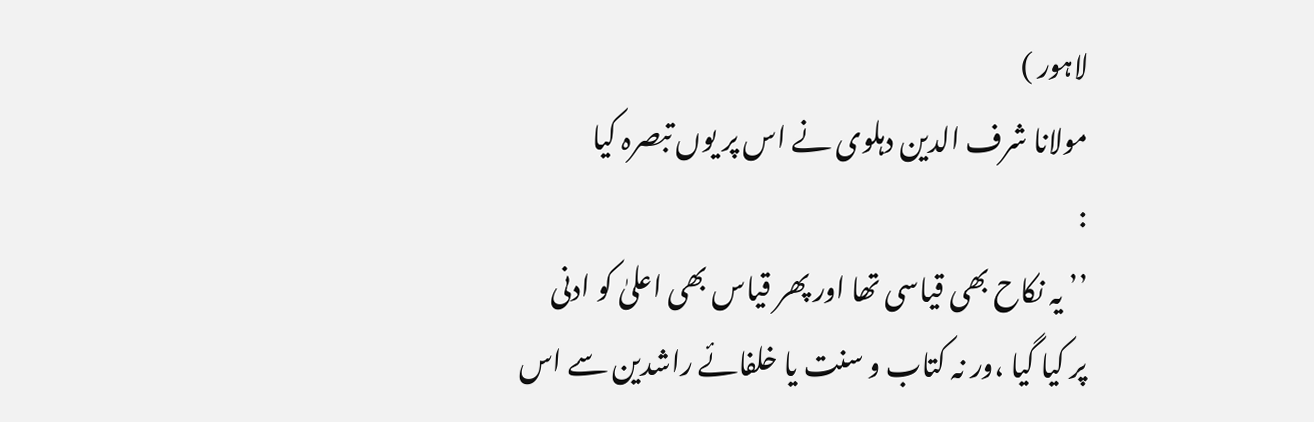لاہور )
مولانا شرف الدین دہلوی نے اس پر یوں تبصرہ کیا
:
’’ یہ نکاح بھی قیاسی تھا اور پھر قیاس بھی اعلیٰ کو ادنی
پر کیا گیا ،ور نہ کتاب و سنت یا خلفائے راشدین سے اس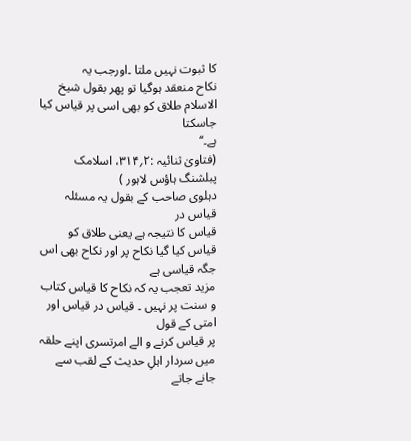کا ثبوت نہیں ملتا ۔اورجب یہ
نکاح منعقد ہوگیا تو پھر بقول شیخ الاسلام طلاق کو بھی اسی پر قیاس کیا جاسکتا
ہے۔‘‘
(فتاویٰ ثنائیہ :۲؍۳۱۴، اسلامک پبلشنگ ہاؤس لاہور )
دہلوی صاحب کے بقول یہ مسئلہ قیاس در
قیاس کا نتیجہ ہے یعنی طلاق کو قیاس کیا گیا نکاح پر اور نکاح بھی اس جگہ قیاسی ہے
مزید تعجب یہ کہ نکاح کا قیاس کتاب و سنت پر نہیں ۔ قیاس در قیاس اور امتی کے قول
پر قیاس کرنے و الے امرتسری اپنے حلقہ میں سردار اہلِ حدیث کے لقب سے جانے جاتے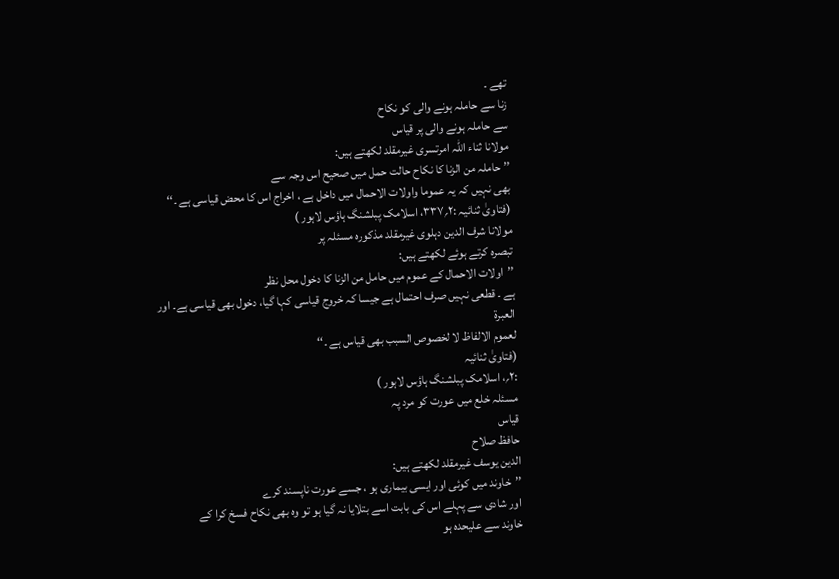تھے ۔
زنا سے حاملہ ہونے والی کو نکاح
سے حاملہ ہونے والی پر قیاس
مولانا ثناء اللہ امرتسری غیرمقلد لکھتے ہیں:
’’ حاملہ من الزنا کا نکاح حالت حمل میں صحیح اس وجہ سے
بھی نہیں کہ یہ عموما واولات الاحمال میں داخل ہے ، اخراج اس کا محض قیاسی ہے ۔‘‘
(فتاویٰ ثنائیہ :۲؍۳۳۷، اسلامک پبلشنگ ہاؤس لاہور )
مولانا شرف الدین دہلوی غیرمقلد مذکورہ مسئلہ پر
تبصرہ کرتے ہوئے لکھتے ہیں:
’’اولات الاحمال کے عموم میں حامل من الزنا کا دخول محل نظر
ہے ۔ قطعی نہیں صرف احتمال ہے جیسا کہ خروج قیاسی کہا گیا، دخول بھی قیاسی ہے۔ اور
العبرۃ
لعموم الالفاظ لا لخصوص السبب بھی قیاس ہے ۔‘‘
(فتاویٰ ثنائیہ
:۲؍، اسلامک پبلشنگ ہاؤس لاہور )
مسئلہ خلع میں عورت کو مرد پہ
قیاس
حافظ صلاح
الدین یوسف غیرمقلد لکھتے ہیں:
’’خاوند میں کوئی اور ایسی بیماری ہو ، جسے عورت ناپسند کرے
اور شادی سے پہلے اس کی بابت اسے بتلایا نہ گیا ہو تو وہ بھی نکاح فسخ کرا کے
خاوند سے علیحدہ ہو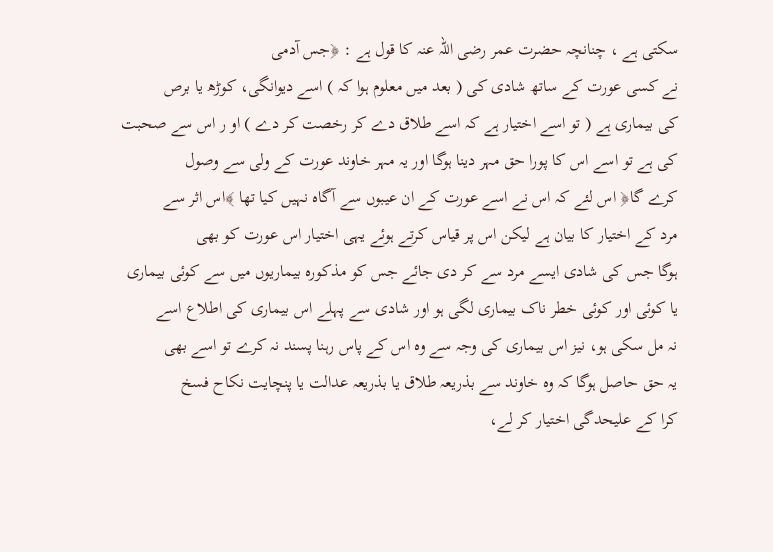سکتی ہے ، چنانچہ حضرت عمر رضی اللہ عنہ کا قول ہے : ﴿جس آدمی
نے کسی عورت کے ساتھ شادی کی ( بعد میں معلوم ہوا کہ ) اسے دیوانگی، کوڑھ یا برص
کی بیماری ہے ( تو اسے اختیار ہے کہ اسے طلاق دے کر رخصت کر دے ) او ر اس سے صحبت
کی ہے تو اسے اس کا پورا حق مہر دینا ہوگا اور یہ مہر خاوند عورت کے ولی سے وصول
کرے گا﴿ اس لئے کہ اس نے اسے عورت کے ان عیبوں سے آگاہ نہیں کیا تھا ﴾اس اثر سے
مرد کے اختیار کا بیان ہے لیکن اس پر قیاس کرتے ہوئے یہی اختیار اس عورت کو بھی
ہوگا جس کی شادی ایسے مرد سے کر دی جائے جس کو مذکورہ بیماریوں میں سے کوئی بیماری
یا کوئی اور کوئی خطر ناک بیماری لگی ہو اور شادی سے پہلے اس بیماری کی اطلاع اسے
نہ مل سکی ہو، نیز اس بیماری کی وجہ سے وہ اس کے پاس رہنا پسند نہ کرے تو اسے بھی
یہ حق حاصل ہوگا کہ وہ خاوند سے بذریعہ طلاق یا بذریعہ عدالت یا پنچایت نکاح فسخ
کرا کے علیحدگی اختیار کر لے،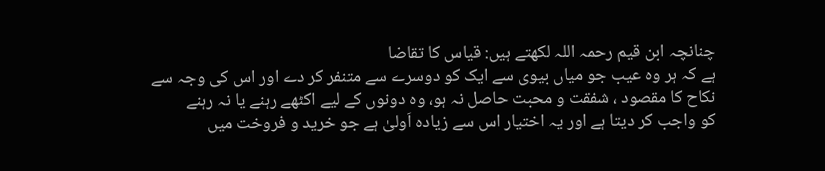چنانچہ ابن قیم رحمہ اللہ لکھتے ہیں: قیاس کا تقاضا
ہے کہ ہر وہ عیب جو میاں بیوی سے ایک کو دوسرے سے متنفر کر دے اور اس کی وجہ سے
نکاح کا مقصود ، شفقت و محبت حاصل نہ ہو، وہ دونوں کے لیے اکٹھے رہنے یا نہ رہنے
کو واجب کر دیتا ہے اور یہ اختیار اس سے زیادہ اَولیٰ ہے جو خرید و فروخت میں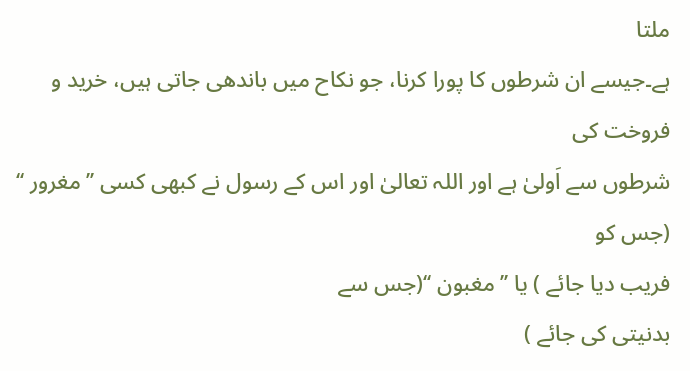ملتا
ہے۔جیسے ان شرطوں کا پورا کرنا، جو نکاح میں باندھی جاتی ہیں، خرید و فروخت کی
شرطوں سے اَولیٰ ہے اور اللہ تعالیٰ اور اس کے رسول نے کبھی کسی ’’مغرور ‘‘ (جس کو
فریب دیا جائے ) یا ’’ مغبون ‘‘(جس سے
بدنیتی کی جائے )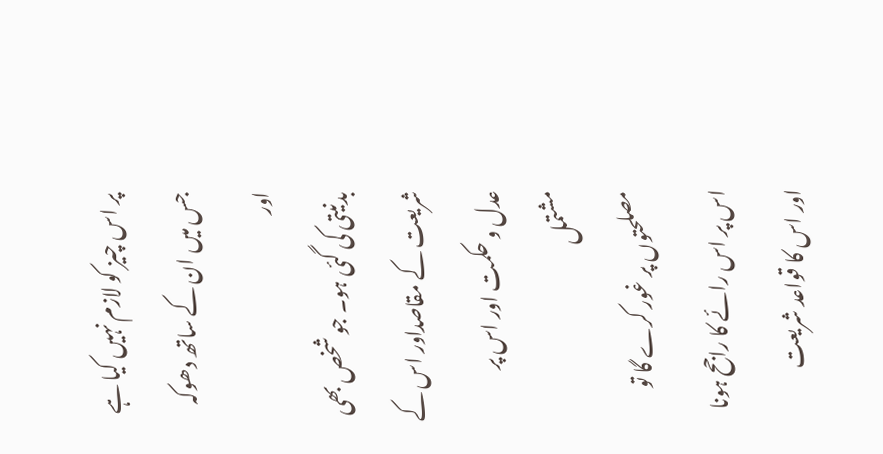پر اس چیز کو لازم نہیں کیا ہے جس میں ان کے ساتھ دھوکہ اور
بدنیتی کی گئی ہو۔ جو شخص بھی شریعت کے مقاصداور اس کے عدل و حکمت اور اس پر مشتمل
مصلحتوں پر غور کرے گا تو اس پر اس رائے کا راجح ہونا اور اس کا قواعد شریعت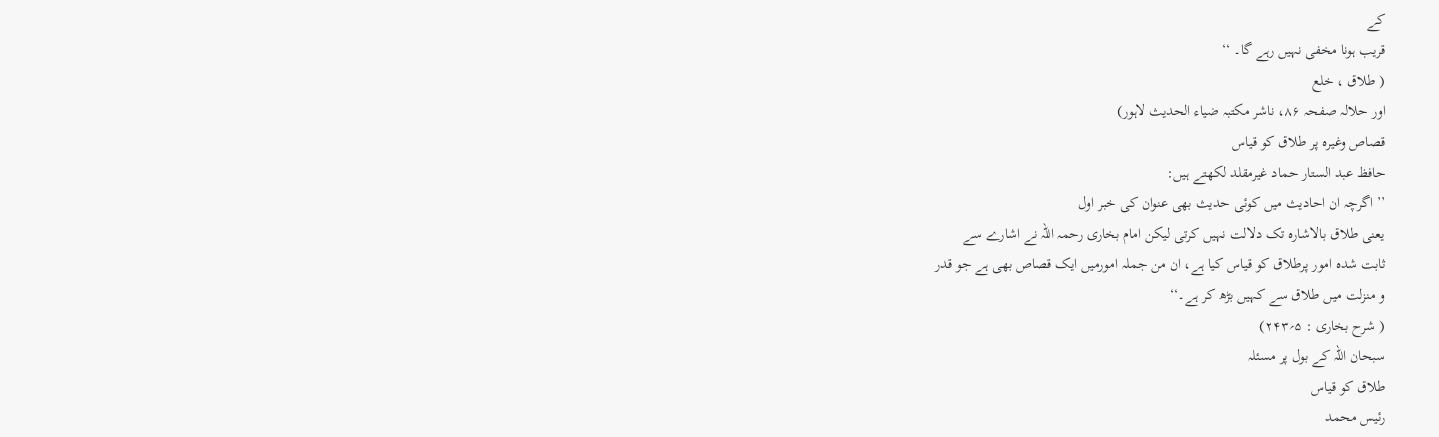کے
قریب ہونا مخفی نہیں رہے گا۔ ‘‘
( طلاق ، خلع
اور حلالہ صفحہ ۸۶، ناشر مکتبہ ضیاء الحدیث لاہور)
قصاص وغیرہ پر طلاق کو قیاس
حافظ عبد الستار حماد غیرمقلد لکھتے ہیں:
’’ اگرچہ ان احادیث میں کوئی حدیث بھی عنوان کی خبر اول
یعنی طلاق بالاشارہ تک دلالت نہیں کرتی لیکن امام بخاری رحمہ اللہ نے اشارے سے
ثابت شدہ امور پرطلاق کو قیاس کیا ہے، ان من جملہ امورمیں ایک قصاص بھی ہے جو قدر
و منزلت میں طلاق سے کہیں بڑھ کر ہے۔‘‘
( شرح بخاری : ۵؍۲۴۳)
سبحان اللہ کے بول پر مسئلہ
طلاق کو قیاس
رئیس محمد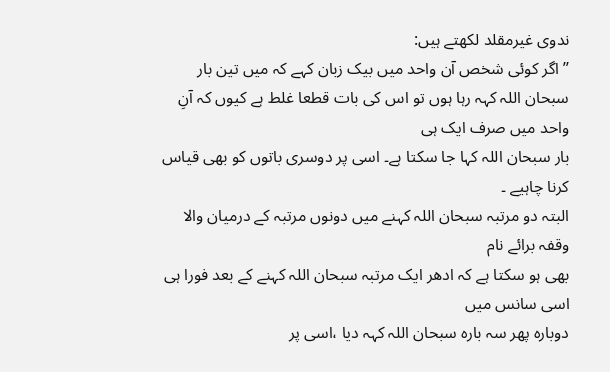ندوی غیرمقلد لکھتے ہیں:
’’ اگر کوئی شخص آن واحد میں بیک زبان کہے کہ میں تین بار
سبحان اللہ کہہ رہا ہوں تو اس کی بات قطعا غلط ہے کیوں کہ آنِ واحد میں صرف ایک ہی
بار سبحان اللہ کہا جا سکتا ہے۔ اسی پر دوسری باتوں کو بھی قیاس کرنا چاہیے ۔
البتہ دو مرتبہ سبحان اللہ کہنے میں دونوں مرتبہ کے درمیان والا وقفہ برائے نام
بھی ہو سکتا ہے کہ ادھر ایک مرتبہ سبحان اللہ کہنے کے بعد فورا ہی اسی سانس میں
دوبارہ پھر سہ بارہ سبحان اللہ کہہ دیا ،اسی پر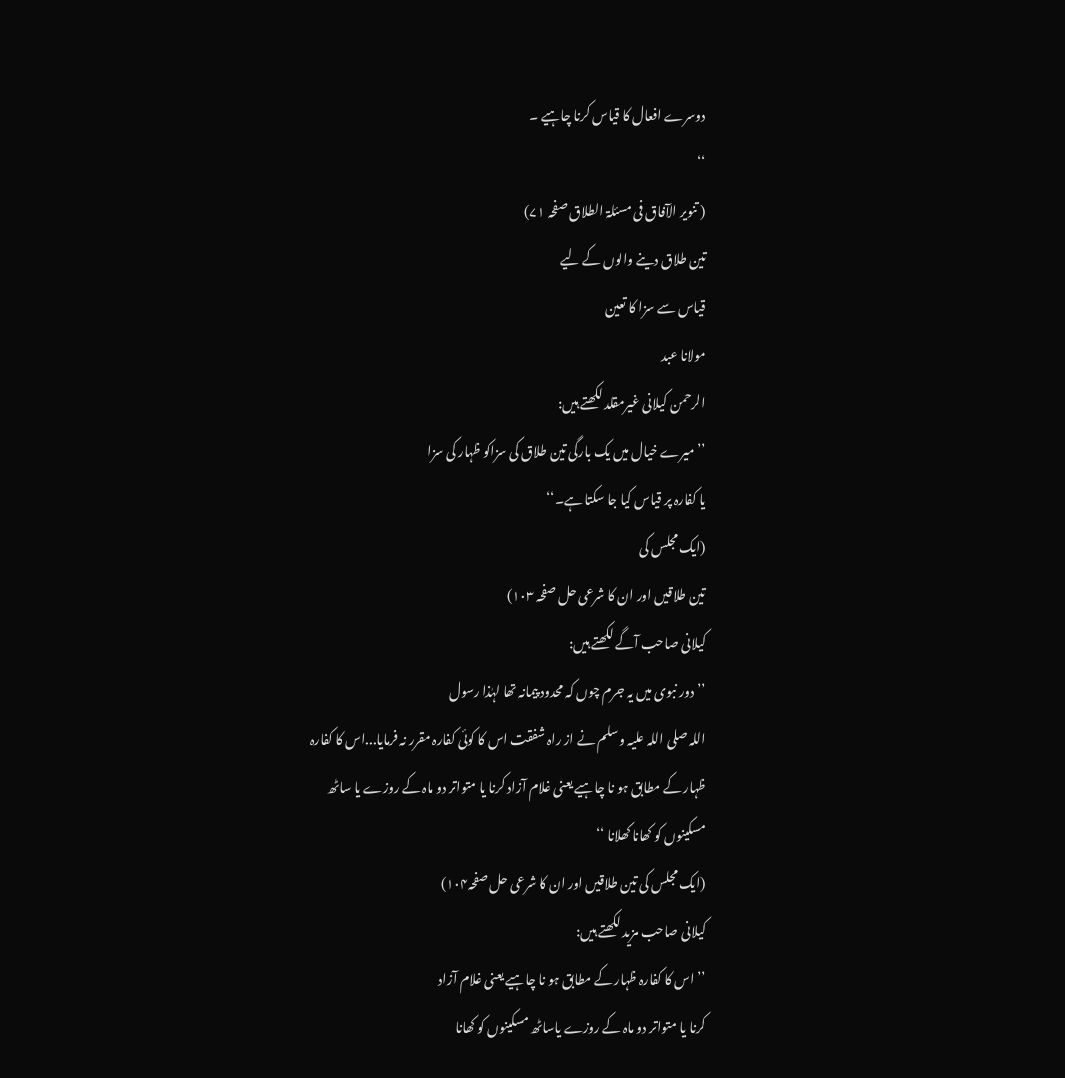دوسرے افعال کا قیاس کرنا چاہیے ۔
‘‘
( تنویر الآفاق فی مسئلۃ الطلاق صفحہ ۷۱)
تین طلاق دینے والوں کے لیے
قیاس سے سزا کا تعین
مولانا عبد
الرحمن کیلانی غیرمقلد لکھتے ہیں:
’’ میرے خیال میں یک بارگی تین طلاق کی سزاکو ظہار کی سزا
یا کفارہ پر قیاس کیا جا سکتا ہے۔‘‘
(ایک مجلس کی
تین طلاقیں اور ان کا شرعی حل صفحہ ۱۰۳)
کیلانی صاحب آگے لکھتے ہیں:
’’دور نبوی میں یہ جرم چوں کہ محدود پیمانہ تھا لہٰذا رسول
اللہ صلی اللہ علیہ وسلم نے از راہ شفقت اس کا کوئی کفارہ مقرر نہ فرمایا...اس کا کفارہ
ظہار کے مطابق ہو نا چاہیے یعنی غلام آزاد کرنا یا متواتر دو ماہ کے روزے یا ساٹھ
مسکینوں کو کھانا کھلانا ‘‘
(ایک مجلس کی تین طلاقیں اور ان کا شرعی حل صفحہ۱۰۴)
کیلانی صاحب مزید لکھتے ہیں:
’’ اس کا کفارہ ظہار کے مطابق ہو نا چاہیے یعنی غلام آزاد
کرنا یا متواتر دو ماہ کے روزے یاساٹھ مسکینوں کو کھانا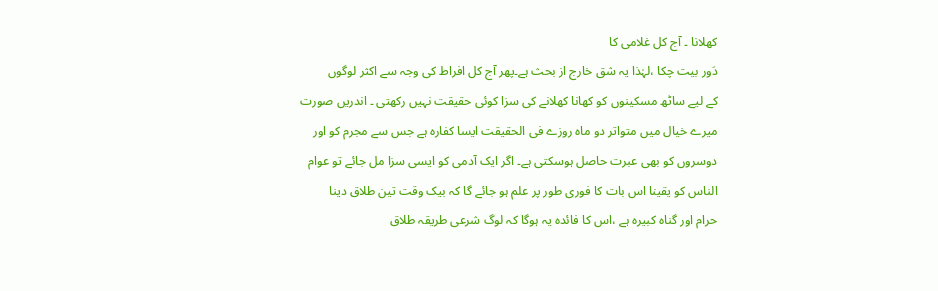کھلانا ۔ آج کل غلامی کا
دَور بیت چکا ،لہٰذا یہ شق خارج از بحث ہے۔پھر آج کل افراط کی وجہ سے اکثر لوگوں
کے لیے ساٹھ مسکینوں کو کھانا کھلانے کی سزا کوئی حقیقت نہیں رکھتی ۔ اندریں صورت
میرے خیال میں متواتر دو ماہ روزے فی الحقیقت ایسا کفارہ ہے جس سے مجرم کو اور
دوسروں کو بھی عبرت حاصل ہوسکتی ہے۔ اگر ایک آدمی کو ایسی سزا مل جائے تو عوام
الناس کو یقینا اس بات کا فوری طور پر علم ہو جائے گا کہ بیک وقت تین طلاق دینا
حرام اور گناہ کبیرہ ہے ،اس کا فائدہ یہ ہوگا کہ لوگ شرعی طریقہ طلاق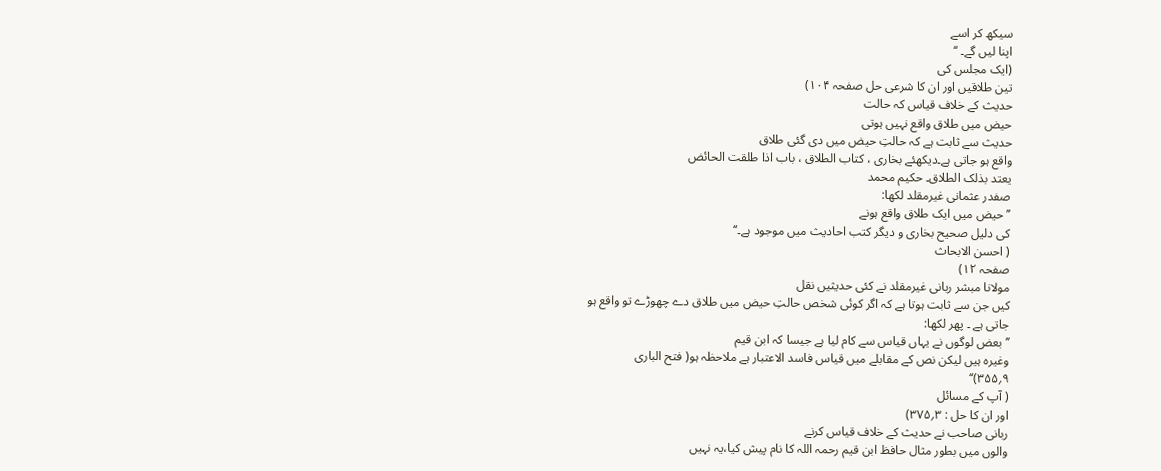سیکھ کر اسے
اپنا لیں گے۔ ‘‘
(ایک مجلس کی
تین طلاقیں اور ان کا شرعی حل صفحہ ۱۰۴)
حدیث کے خلاف قیاس کہ حالت
حیض میں طلاق واقع نہیں ہوتی
حدیث سے ثابت ہے کہ حالتِ حیض میں دی گئی طلاق
واقع ہو جاتی ہے۔دیکھئے بخاری ، کتاب الطلاق ، باب اذا طلقت الحائض
یعتد بذلک الطلاق۔ حکیم محمد
صفدر عثمانی غیرمقلد لکھا:
’’ حیض میں ایک طلاق واقع ہونے
کی دلیل صحیح بخاری و دیگر کتب احادیث میں موجود ہے۔‘‘
( احسن الابحاث
صفحہ ۱۲)
مولانا مبشر ربانی غیرمقلد نے کئی حدیثیں نقل
کیں جن سے ثابت ہوتا ہے کہ اگر کوئی شخص حالتِ حیض میں طلاق دے چھوڑے تو واقع ہو
جاتی ہے ۔ پھر لکھا:
’’ بعض لوگوں نے یہاں قیاس سے کام لیا ہے جیسا کہ ابن قیم
وغیرہ ہیں لیکن نص کے مقابلے میں قیاس فاسد الاعتبار ہے ملاحظہ ہو( فتح الباری
۹؍۳۵۵)‘‘
( آپ کے مسائل
اور ان کا حل : ۳؍۳۷۵)
ربانی صاحب نے حدیث کے خلاف قیاس کرنے
والوں میں بطور مثال حافظ ابن قیم رحمہ اللہ کا نام پیش کیا،یہ نہیں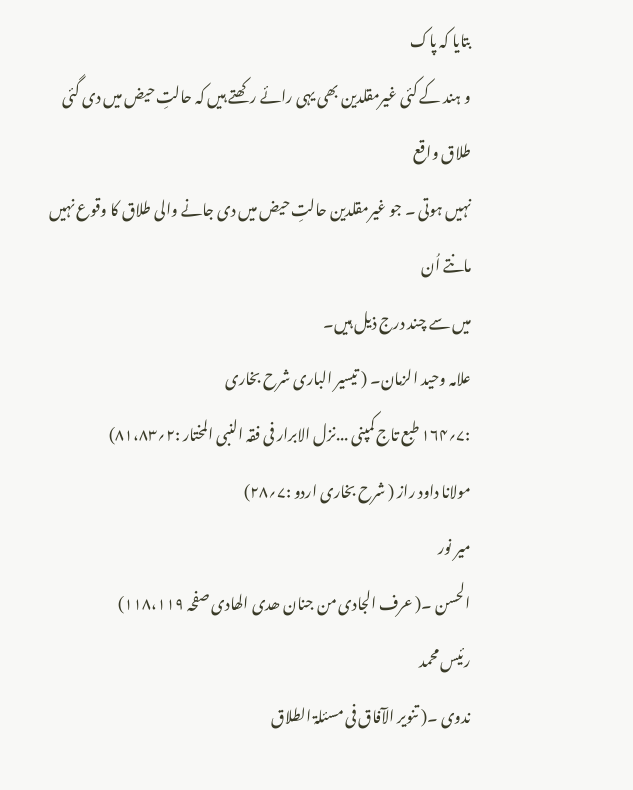بتایا کہ پاک
و ہند کے کئی غیرمقلدین بھی یہی رائے رکھتے ہیں کہ حالتِ حیض میں دی گئی طلاق واقع
نہیں ہوتی ۔ جو غیرمقلدین حالتِ حیض میں دی جانے والی طلاق کا وقوع نہیں مانتے اُن
میں سے چند درج ذیل ہیں۔
علامہ وحید الزمان۔ ( تیسیر الباری شرح بخاری
:۷؍۱۶۴ طبع تاج کمپنی ...نزل الابرار فی فقہ النبی المختار :۲؍۸۱،۸۳)
مولانا داود راز ( شرح بخاری اردو :۷؍۲۸)
میر نور
الحسن ۔( عرف الجادی من جنان ھدی الھادی صفحہ ۱۱۸،۱۱۹)
رئیس محمد
ندوی ۔( تنویر الآفاق فی مسئلۃ الطلاق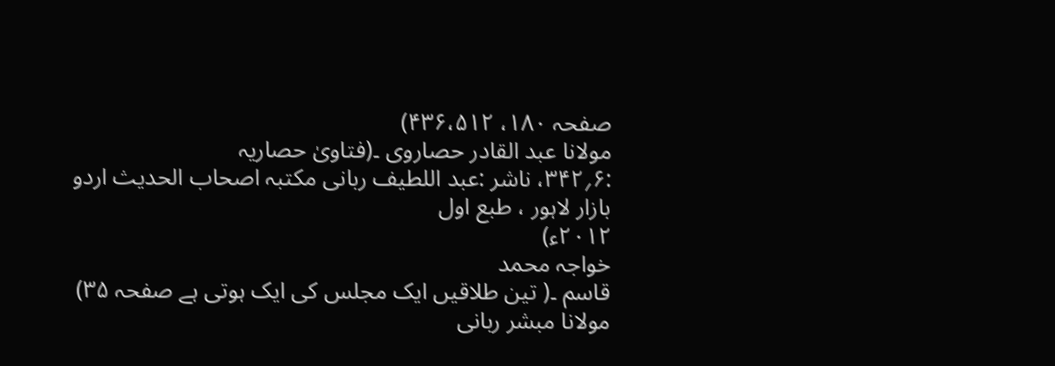صفحہ ۱۸۰، ۴۳۶،۵۱۲)
مولانا عبد القادر حصاروی ۔(فتاویٰ حصاریہ
:۶؍۳۴۲، ناشر :عبد اللطیف ربانی مکتبہ اصحاب الحدیث اردو بازار لاہور ، طبع اول
۲۰۱۲ء)
خواجہ محمد
قاسم ۔( تین طلاقیں ایک مجلس کی ایک ہوتی ہے صفحہ ۳۵)
مولانا مبشر ربانی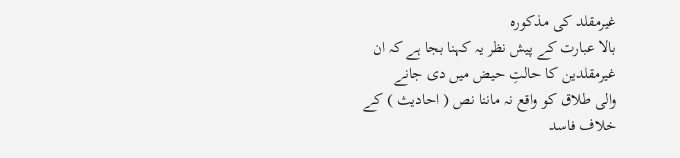غیرمقلد کی مذکورہ
بالا عبارت کے پیش نظر یہ کہنا بجا ہے کہ ان غیرمقلدین کا حالتِ حیض میں دی جانے
والی طلاق کو واقع نہ ماننا نص ( احادیث ) کے خلاف فاسد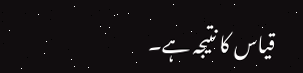قیاس کا نتیجہ ہے۔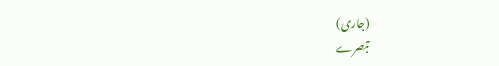(جاری)
تبصرے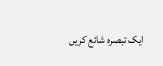ایک تبصرہ شائع کریں